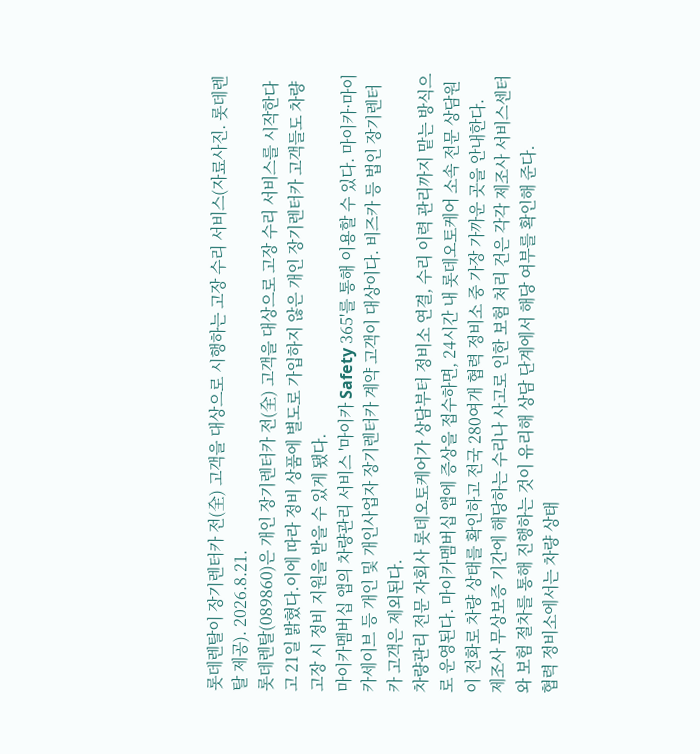롯데렌탈이 장기렌터카 전(全) 고객을 대상으로 시행하는 고장 수리 서비스(자료사진. 롯데렌탈 제공). 2026.8.21.
롯데렌탈(089860)은 개인 장기렌터카 전(全) 고객을 대상으로 고장 수리 서비스를 시작한다고 21일 밝혔다.이에 따라 정비 상품에 별도로 가입하지 않은 개인 장기렌터카 고객들도 차량 고장 시 정비 지원을 받을 수 있게 됐다.
마이카멤버십 앱의 차량관리 서비스 '마이카 Safety 365'를 통해 이용할 수 있다. 마이카·마이카세이브 등 개인 및 개인사업자 장기렌터카 계약 고객이 대상이다. 비즈카 등 법인 장기렌터카 고객은 제외된다.
차량관리 전문 자회사 롯데오토케어가 상담부터 정비소 연결, 수리 이력 관리까지 맡는 방식으로 운영된다. 마이카멤버십 앱에 증상을 접수하면, 24시간 내 롯데오토케어 소속 전문 상담원이 전화로 차량 상태를 확인하고 전국 280여개 협력 정비소 중 가장 가까운 곳을 안내한다.
제조사 무상보증 기간에 해당하는 수리나 사고로 인한 보험 처리 건은 각각 제조사 서비스센터와 보험 절차를 통해 진행하는 것이 유리해 상담 단계에서 해당 여부를 확인해 준다.
협력 정비소에서는 차량 상태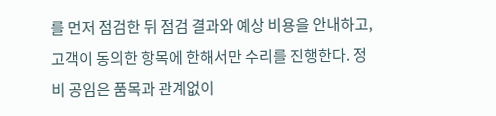를 먼저 점검한 뒤 점검 결과와 예상 비용을 안내하고, 고객이 동의한 항목에 한해서만 수리를 진행한다. 정비 공임은 품목과 관계없이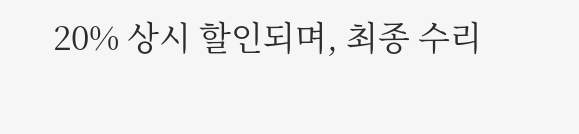20% 상시 할인되며, 최종 수리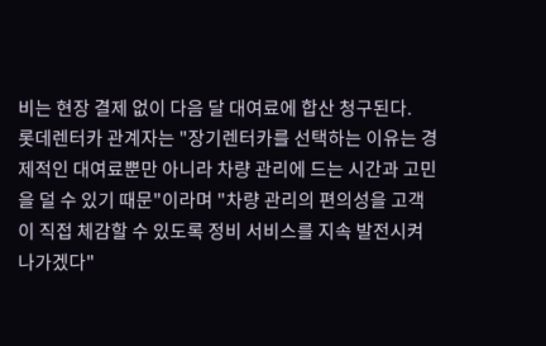비는 현장 결제 없이 다음 달 대여료에 합산 청구된다.
롯데렌터카 관계자는 "장기렌터카를 선택하는 이유는 경제적인 대여료뿐만 아니라 차량 관리에 드는 시간과 고민을 덜 수 있기 때문"이라며 "차량 관리의 편의성을 고객이 직접 체감할 수 있도록 정비 서비스를 지속 발전시켜 나가겠다"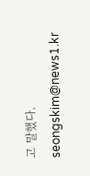고 말했다.
seongskim@news1.kr